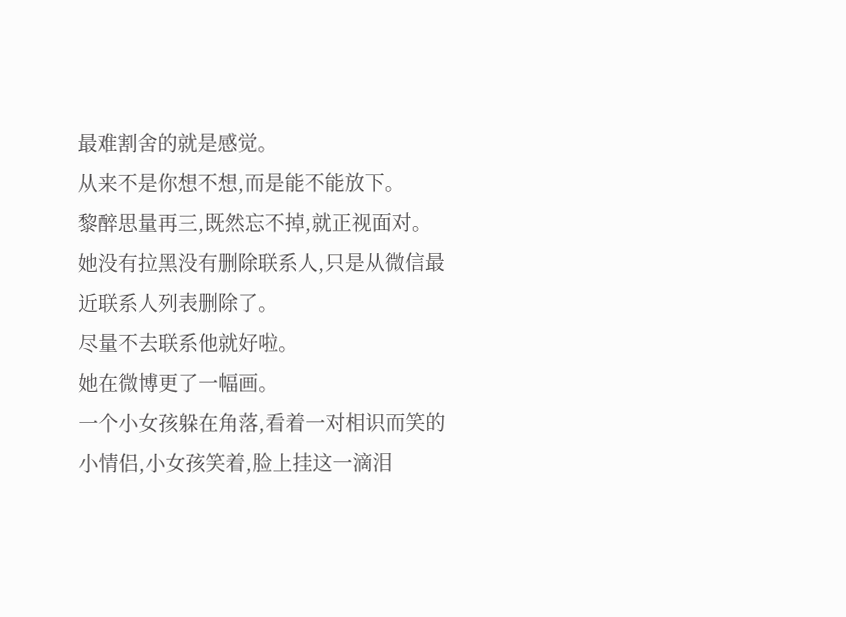最难割舍的就是感觉。
从来不是你想不想,而是能不能放下。
黎醉思量再三,既然忘不掉,就正视面对。
她没有拉黑没有删除联系人,只是从微信最近联系人列表删除了。
尽量不去联系他就好啦。
她在微博更了一幅画。
一个小女孩躲在角落,看着一对相识而笑的小情侣,小女孩笑着,脸上挂这一滴泪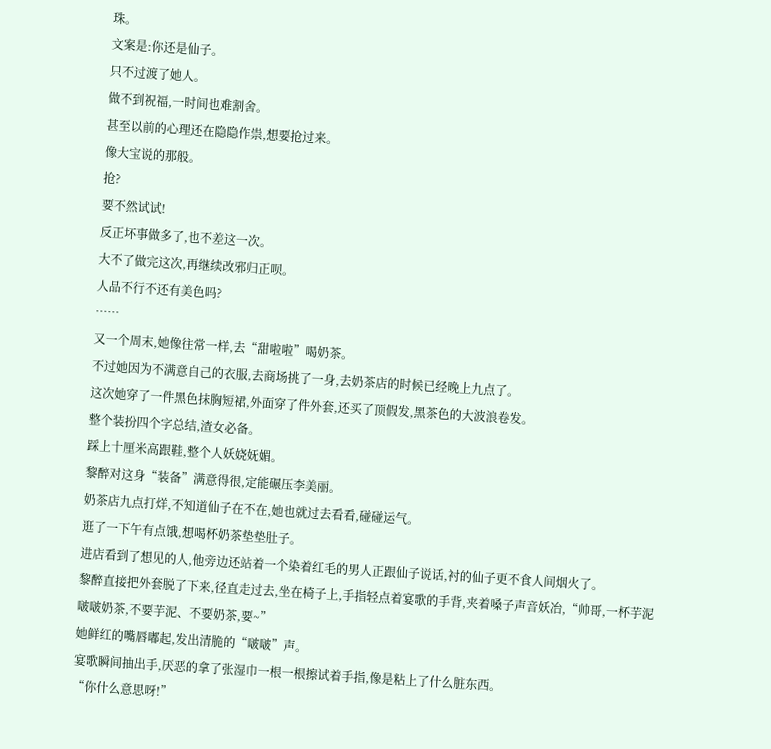珠。
文案是:你还是仙子。
只不过渡了她人。
做不到祝福,一时间也难割舍。
甚至以前的心理还在隐隐作祟,想要抢过来。
像大宝说的那般。
抢?
要不然试试!
反正坏事做多了,也不差这一次。
大不了做完这次,再继续改邪归正呗。
人品不行不还有美色吗?
……
又一个周末,她像往常一样,去“甜啦啦”喝奶茶。
不过她因为不满意自己的衣服,去商场挑了一身,去奶茶店的时候已经晚上九点了。
这次她穿了一件黑色抹胸短裙,外面穿了件外套,还买了顶假发,黑茶色的大波浪卷发。
整个装扮四个字总结,渣女必备。
踩上十厘米高跟鞋,整个人妖娆妩媚。
黎醉对这身“装备”满意得很,定能碾压李美丽。
奶茶店九点打烊,不知道仙子在不在,她也就过去看看,碰碰运气。
逛了一下午有点饿,想喝杯奶茶垫垫肚子。
进店看到了想见的人,他旁边还站着一个染着红毛的男人正跟仙子说话,衬的仙子更不食人间烟火了。
黎醉直接把外套脱了下来,径直走过去,坐在椅子上,手指轻点着宴歌的手背,夹着嗓子声音妖冶,“帅哥,一杯芋泥啵啵奶茶,不要芋泥、不要奶茶,要~”
她鲜红的嘴唇嘟起,发出清脆的“啵啵”声。
宴歌瞬间抽出手,厌恶的拿了张湿巾一根一根擦试着手指,像是粘上了什么脏东西。
“你什么意思呀!”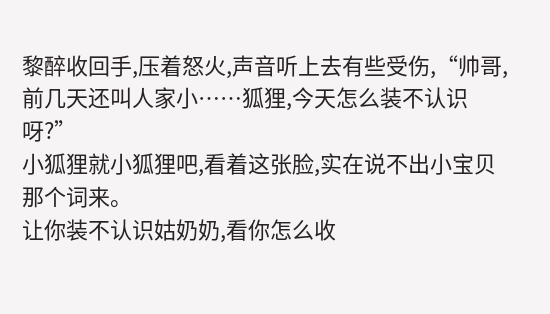黎醉收回手,压着怒火,声音听上去有些受伤,“帅哥,前几天还叫人家小……狐狸,今天怎么装不认识呀?”
小狐狸就小狐狸吧,看着这张脸,实在说不出小宝贝那个词来。
让你装不认识姑奶奶,看你怎么收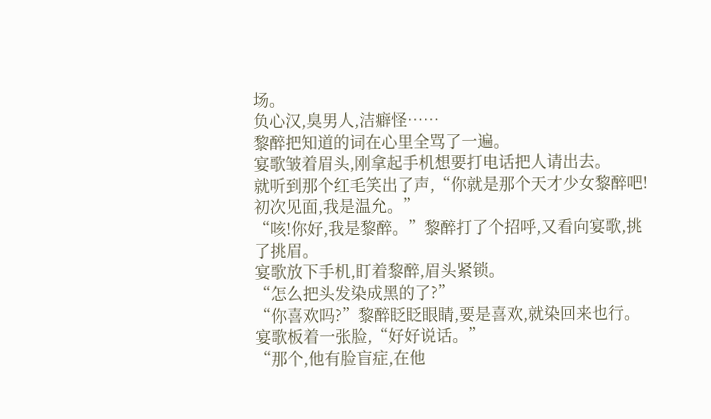场。
负心汉,臭男人,洁癖怪……
黎醉把知道的词在心里全骂了一遍。
宴歌皱着眉头,刚拿起手机想要打电话把人请出去。
就听到那个红毛笑出了声,“你就是那个天才少女黎醉吧!初次见面,我是温允。”
“咳!你好,我是黎醉。”黎醉打了个招呼,又看向宴歌,挑了挑眉。
宴歌放下手机,盯着黎醉,眉头紧锁。
“怎么把头发染成黑的了?”
“你喜欢吗?”黎醉眨眨眼睛,要是喜欢,就染回来也行。
宴歌板着一张脸,“好好说话。”
“那个,他有脸盲症,在他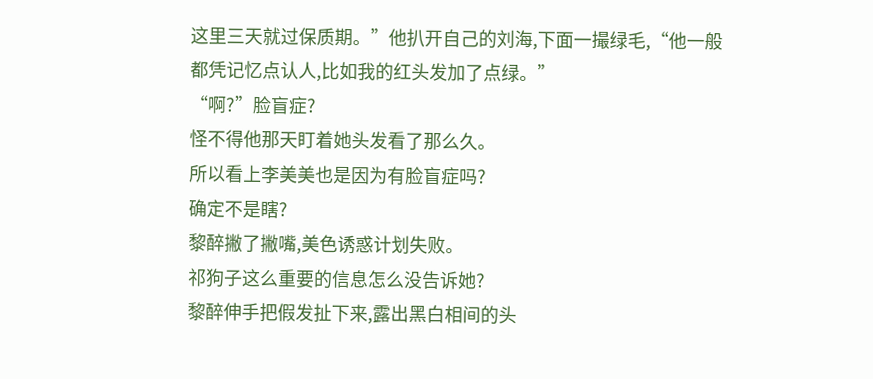这里三天就过保质期。”他扒开自己的刘海,下面一撮绿毛,“他一般都凭记忆点认人,比如我的红头发加了点绿。”
“啊?”脸盲症?
怪不得他那天盯着她头发看了那么久。
所以看上李美美也是因为有脸盲症吗?
确定不是瞎?
黎醉撇了撇嘴,美色诱惑计划失败。
祁狗子这么重要的信息怎么没告诉她?
黎醉伸手把假发扯下来,露出黑白相间的头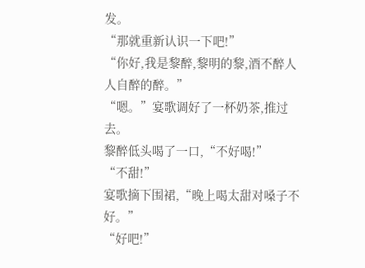发。
“那就重新认识一下吧!”
“你好,我是黎醉,黎明的黎,酒不醉人人自醉的醉。”
“嗯。”宴歌调好了一杯奶茶,推过去。
黎醉低头喝了一口,“不好喝!”
“不甜!”
宴歌摘下围裙,“晚上喝太甜对嗓子不好。”
“好吧!”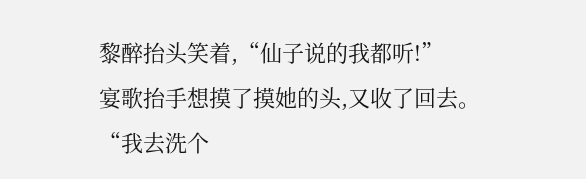黎醉抬头笑着,“仙子说的我都听!”
宴歌抬手想摸了摸她的头,又收了回去。
“我去洗个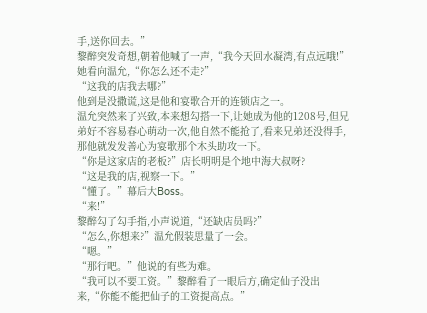手,送你回去。”
黎醉突发奇想,朝着他喊了一声,“我今天回水凝湾,有点远哦!”
她看向温允,“你怎么还不走?”
“这我的店我去哪?”
他到是没撒谎,这是他和宴歌合开的连锁店之一。
温允突然来了兴致,本来想勾搭一下,让她成为他的1208号,但兄弟好不容易春心萌动一次,他自然不能抢了,看来兄弟还没得手,那他就发发善心为宴歌那个木头助攻一下。
“你是这家店的老板?”店长明明是个地中海大叔呀?
“这是我的店,视察一下。”
“懂了。”幕后大Boss。
“来!”
黎醉勾了勾手指,小声说道,“还缺店员吗?”
“怎么,你想来?”温允假装思量了一会。
“嗯。”
“那行吧。”他说的有些为难。
“我可以不要工资。”黎醉看了一眼后方,确定仙子没出来,“你能不能把仙子的工资提高点。”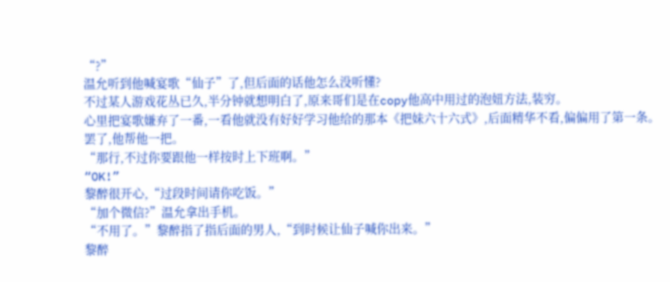“?”
温允听到他喊宴歌“仙子”了,但后面的话他怎么没听懂?
不过某人游戏花丛已久,半分钟就想明白了,原来哥们是在copy他高中用过的泡妞方法,装穷。
心里把宴歌嫌弃了一番,一看他就没有好好学习他给的那本《把妹六十六式》,后面精华不看,偏偏用了第一条。
罢了,他帮他一把。
“那行,不过你要跟他一样按时上下班啊。”
“OK!”
黎醉很开心,“过段时间请你吃饭。”
“加个微信?”温允拿出手机。
“不用了。”黎醉指了指后面的男人,“到时候让仙子喊你出来。”
黎醉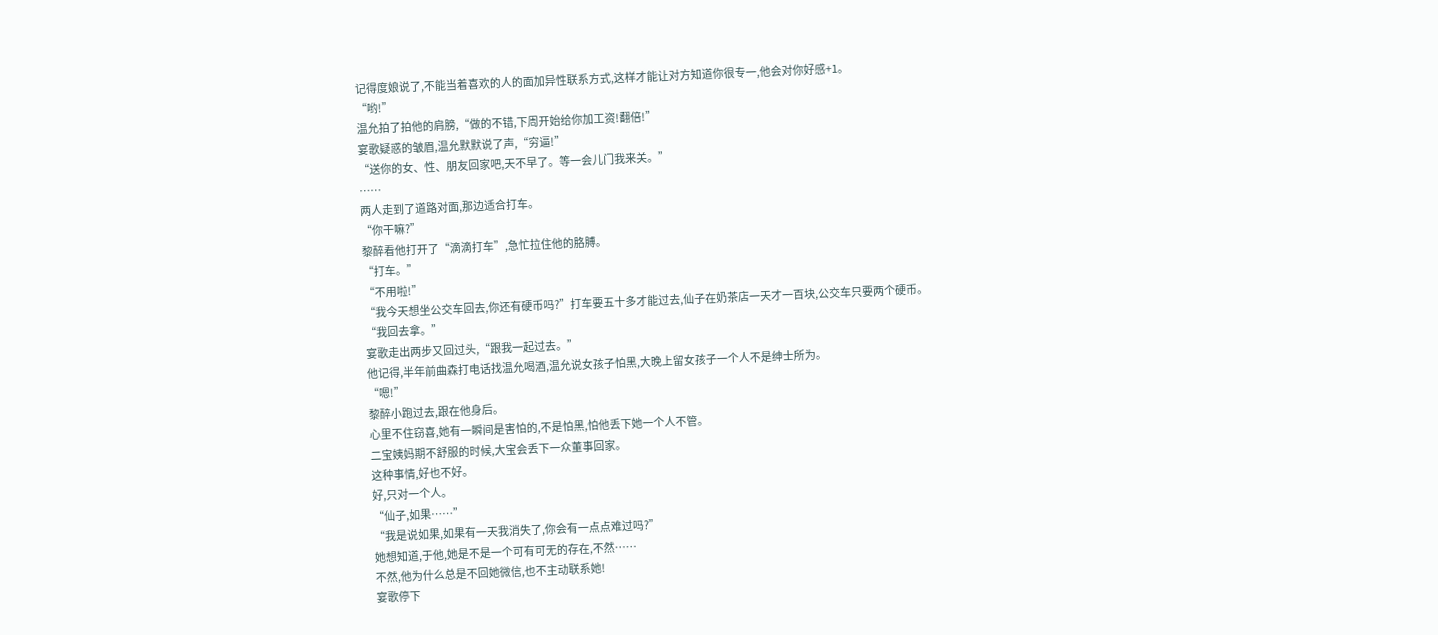记得度娘说了,不能当着喜欢的人的面加异性联系方式,这样才能让对方知道你很专一,他会对你好感+1。
“哟!”
温允拍了拍他的肩膀,“做的不错,下周开始给你加工资!翻倍!”
宴歌疑惑的皱眉,温允默默说了声,“穷逼!”
“送你的女、性、朋友回家吧,天不早了。等一会儿门我来关。”
……
两人走到了道路对面,那边适合打车。
“你干嘛?”
黎醉看他打开了“滴滴打车”,急忙拉住他的胳膊。
“打车。”
“不用啦!”
“我今天想坐公交车回去,你还有硬币吗?”打车要五十多才能过去,仙子在奶茶店一天才一百块,公交车只要两个硬币。
“我回去拿。”
宴歌走出两步又回过头,“跟我一起过去。”
他记得,半年前曲森打电话找温允喝酒,温允说女孩子怕黑,大晚上留女孩子一个人不是绅士所为。
“嗯!”
黎醉小跑过去,跟在他身后。
心里不住窃喜,她有一瞬间是害怕的,不是怕黑,怕他丢下她一个人不管。
二宝姨妈期不舒服的时候,大宝会丢下一众董事回家。
这种事情,好也不好。
好,只对一个人。
“仙子,如果……”
“我是说如果,如果有一天我消失了,你会有一点点难过吗?”
她想知道,于他,她是不是一个可有可无的存在,不然……
不然,他为什么总是不回她微信,也不主动联系她!
宴歌停下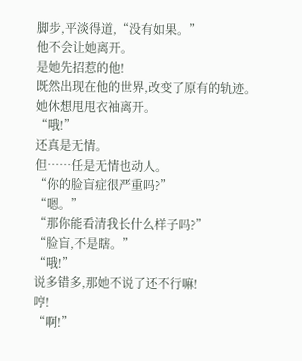脚步,平淡得道,“没有如果。”
他不会让她离开。
是她先招惹的他!
既然出现在他的世界,改变了原有的轨迹。
她休想甩甩衣袖离开。
“哦!”
还真是无情。
但……任是无情也动人。
“你的脸盲症很严重吗?”
“嗯。”
“那你能看清我长什么样子吗?”
“脸盲,不是瞎。”
“哦!”
说多错多,那她不说了还不行嘛!
哼!
“啊!”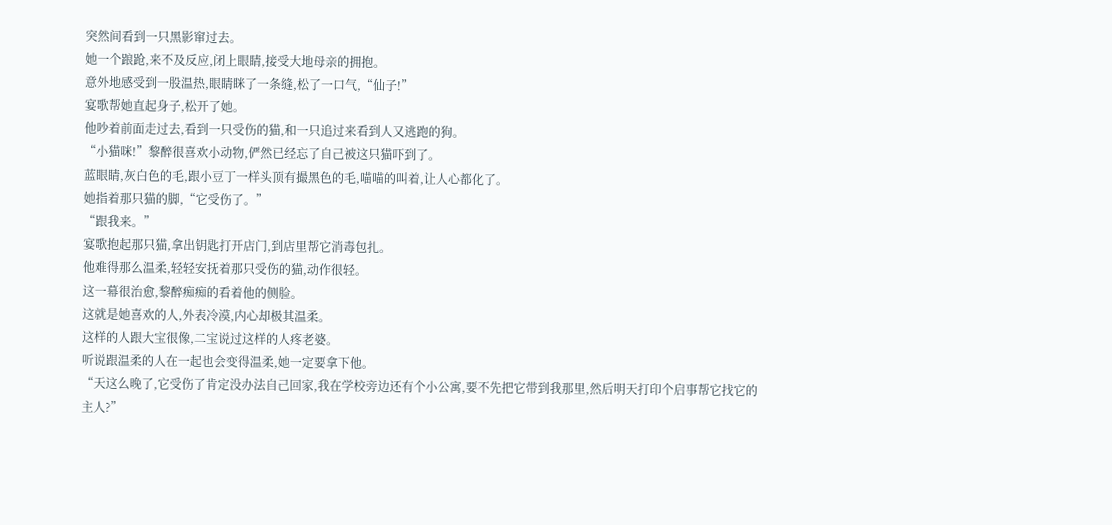突然间看到一只黑影窜过去。
她一个踉跄,来不及反应,闭上眼睛,接受大地母亲的拥抱。
意外地感受到一股温热,眼睛眯了一条缝,松了一口气,“仙子!”
宴歌帮她直起身子,松开了她。
他吵着前面走过去,看到一只受伤的猫,和一只追过来看到人又逃跑的狗。
“小猫咪!”黎醉很喜欢小动物,俨然已经忘了自己被这只猫吓到了。
蓝眼睛,灰白色的毛,跟小豆丁一样头顶有撮黑色的毛,喵喵的叫着,让人心都化了。
她指着那只猫的脚,“它受伤了。”
“跟我来。”
宴歌抱起那只猫,拿出钥匙打开店门,到店里帮它消毒包扎。
他难得那么温柔,轻轻安抚着那只受伤的猫,动作很轻。
这一幕很治愈,黎醉痴痴的看着他的侧脸。
这就是她喜欢的人,外表冷漠,内心却极其温柔。
这样的人跟大宝很像,二宝说过这样的人疼老婆。
听说跟温柔的人在一起也会变得温柔,她一定要拿下他。
“天这么晚了,它受伤了肯定没办法自己回家,我在学校旁边还有个小公寓,要不先把它带到我那里,然后明天打印个启事帮它找它的主人?”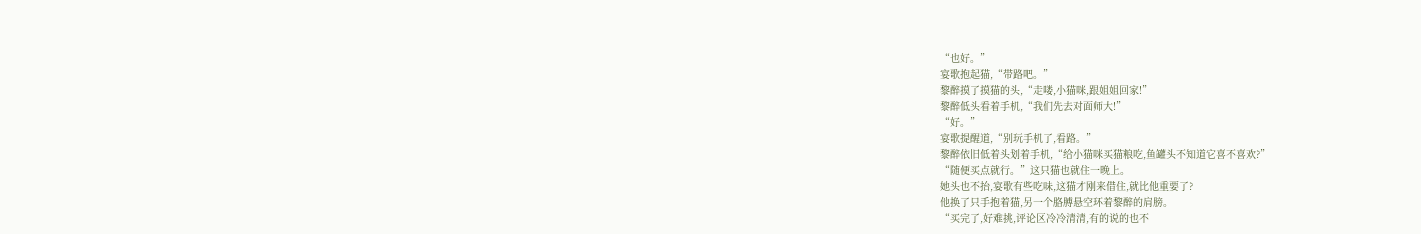“也好。”
宴歌抱起猫,“带路吧。”
黎醉摸了摸猫的头,“走喽,小猫咪,跟姐姐回家!”
黎醉低头看着手机,“我们先去对面师大!”
“好。”
宴歌提醒道,“别玩手机了,看路。”
黎醉依旧低着头划着手机,“给小猫咪买猫粮吃,鱼罐头不知道它喜不喜欢?”
“随便买点就行。”这只猫也就住一晚上。
她头也不抬,宴歌有些吃味,这猫才刚来借住,就比他重要了?
他换了只手抱着猫,另一个胳膊悬空环着黎醉的肩膀。
“买完了,好难挑,评论区冷冷清清,有的说的也不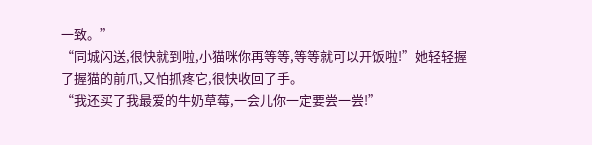一致。”
“同城闪送,很快就到啦,小猫咪你再等等,等等就可以开饭啦!”她轻轻握了握猫的前爪,又怕抓疼它,很快收回了手。
“我还买了我最爱的牛奶草莓,一会儿你一定要尝一尝!”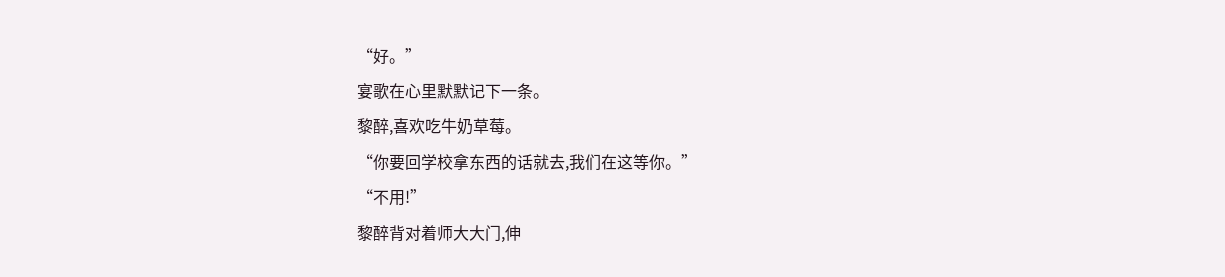“好。”
宴歌在心里默默记下一条。
黎醉,喜欢吃牛奶草莓。
“你要回学校拿东西的话就去,我们在这等你。”
“不用!”
黎醉背对着师大大门,伸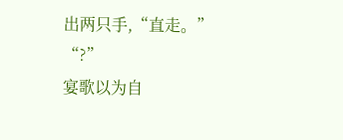出两只手,“直走。”
“?”
宴歌以为自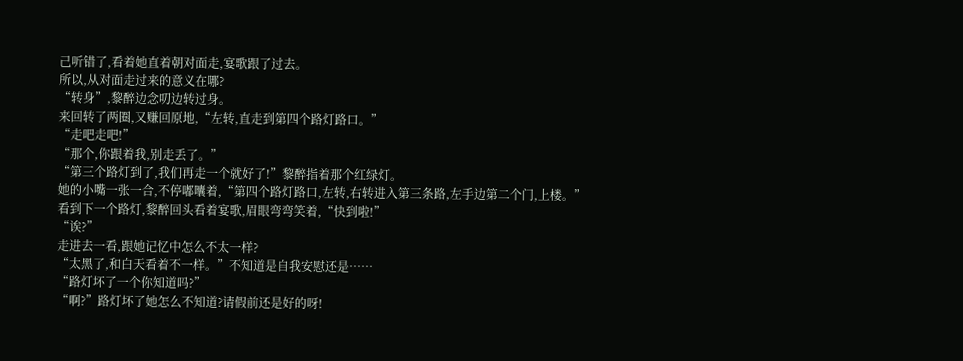己听错了,看着她直着朝对面走,宴歌跟了过去。
所以,从对面走过来的意义在哪?
“转身”,黎醉边念叨边转过身。
来回转了两圈,又赚回原地,“左转,直走到第四个路灯路口。”
“走吧走吧!”
“那个,你跟着我,别走丢了。”
“第三个路灯到了,我们再走一个就好了!”黎醉指着那个红绿灯。
她的小嘴一张一合,不停嘟囔着,“第四个路灯路口,左转,右转进入第三条路,左手边第二个门,上楼。”
看到下一个路灯,黎醉回头看着宴歌,眉眼弯弯笑着,“快到啦!”
“诶?”
走进去一看,跟她记忆中怎么不太一样?
“太黑了,和白天看着不一样。”不知道是自我安慰还是……
“路灯坏了一个你知道吗?”
“啊?”路灯坏了她怎么不知道?请假前还是好的呀!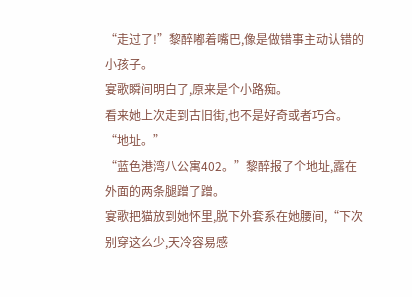“走过了!”黎醉嘟着嘴巴,像是做错事主动认错的小孩子。
宴歌瞬间明白了,原来是个小路痴。
看来她上次走到古旧街,也不是好奇或者巧合。
“地址。”
“蓝色港湾八公寓402。”黎醉报了个地址,露在外面的两条腿蹭了蹭。
宴歌把猫放到她怀里,脱下外套系在她腰间,“下次别穿这么少,天冷容易感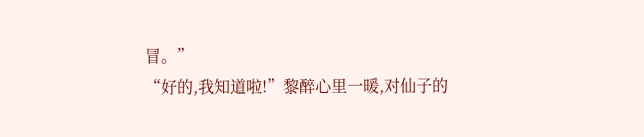冒。”
“好的,我知道啦!”黎醉心里一暖,对仙子的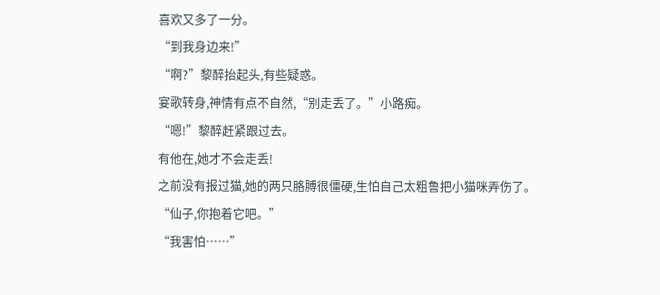喜欢又多了一分。
“到我身边来!”
“啊?”黎醉抬起头,有些疑惑。
宴歌转身,神情有点不自然,“别走丢了。”小路痴。
“嗯!”黎醉赶紧跟过去。
有他在,她才不会走丢!
之前没有报过猫,她的两只胳膊很僵硬,生怕自己太粗鲁把小猫咪弄伤了。
“仙子,你抱着它吧。”
“我害怕……”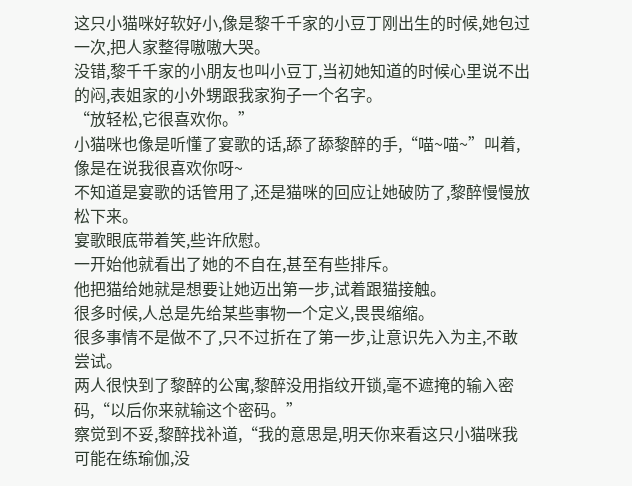这只小猫咪好软好小,像是黎千千家的小豆丁刚出生的时候,她包过一次,把人家整得嗷嗷大哭。
没错,黎千千家的小朋友也叫小豆丁,当初她知道的时候心里说不出的闷,表姐家的小外甥跟我家狗子一个名字。
“放轻松,它很喜欢你。”
小猫咪也像是听懂了宴歌的话,舔了舔黎醉的手,“喵~喵~”叫着,像是在说我很喜欢你呀~
不知道是宴歌的话管用了,还是猫咪的回应让她破防了,黎醉慢慢放松下来。
宴歌眼底带着笑,些许欣慰。
一开始他就看出了她的不自在,甚至有些排斥。
他把猫给她就是想要让她迈出第一步,试着跟猫接触。
很多时候,人总是先给某些事物一个定义,畏畏缩缩。
很多事情不是做不了,只不过折在了第一步,让意识先入为主,不敢尝试。
两人很快到了黎醉的公寓,黎醉没用指纹开锁,毫不遮掩的输入密码,“以后你来就输这个密码。”
察觉到不妥,黎醉找补道,“我的意思是,明天你来看这只小猫咪我可能在练瑜伽,没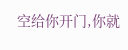空给你开门,你就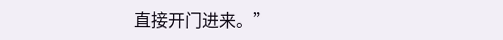直接开门进来。”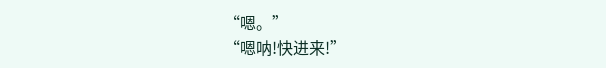“嗯。”
“嗯呐!快进来!”